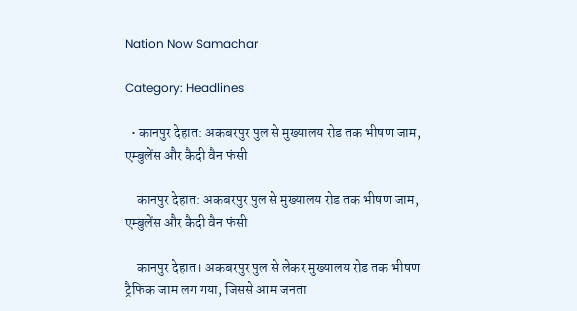Nation Now Samachar

Category: Headlines

  • कानपुर देहात: अकबरपुर पुल से मुख्यालय रोड तक भीषण जाम, एम्बुलेंस और कैदी वैन फंसी

    कानपुर देहात: अकबरपुर पुल से मुख्यालय रोड तक भीषण जाम, एम्बुलेंस और कैदी वैन फंसी

    कानपुर देहात। अकबरपुर पुल से लेकर मुख्यालय रोड तक भीषण ट्रैफिक जाम लग गया, जिससे आम जनता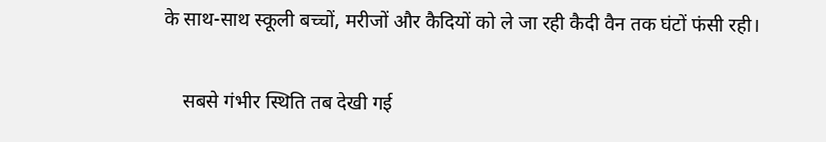के साथ-साथ स्कूली बच्चों, मरीजों और कैदियों को ले जा रही कैदी वैन तक घंटों फंसी रही।

    सबसे गंभीर स्थिति तब देखी गई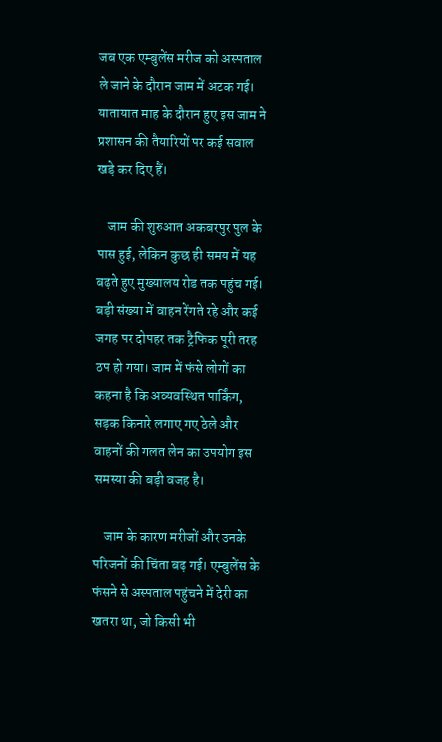जब एक एम्बुलेंस मरीज को अस्पताल ले जाने के दौरान जाम में अटक गई। यातायात माह के दौरान हुए इस जाम ने प्रशासन की तैयारियों पर कई सवाल खड़े कर दिए हैं।

    जाम की शुरुआत अकबरपुर पुल के पास हुई, लेकिन कुछ ही समय में यह बढ़ते हुए मुख्यालय रोड तक पहुंच गई। बड़ी संख्या में वाहन रेंगते रहे और कई जगह पर दोपहर तक ट्रैफिक पूरी तरह ठप हो गया। जाम में फंसे लोगों का कहना है कि अव्यवस्थित पार्किंग, सड़क किनारे लगाए गए ठेले और वाहनों की गलत लेन का उपयोग इस समस्या की बड़ी वजह है।

    जाम के कारण मरीजों और उनके परिजनों की चिंता बढ़ गई। एम्बुलेंस के फंसने से अस्पताल पहुंचने में देरी का खतरा था, जो किसी भी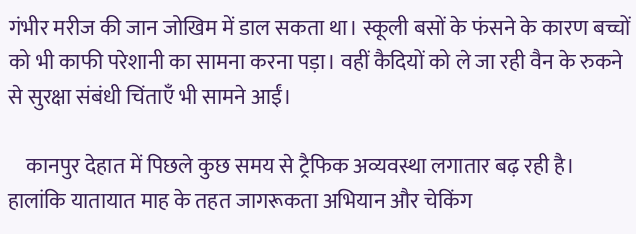गंभीर मरीज की जान जोखिम में डाल सकता था। स्कूली बसों के फंसने के कारण बच्चों को भी काफी परेशानी का सामना करना पड़ा। वहीं कैदियों को ले जा रही वैन के रुकने से सुरक्षा संबंधी चिंताएँ भी सामने आईं।

    कानपुर देहात में पिछले कुछ समय से ट्रैफिक अव्यवस्था लगातार बढ़ रही है। हालांकि यातायात माह के तहत जागरूकता अभियान और चेकिंग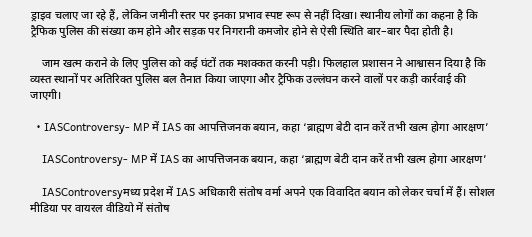ड्राइव चलाए जा रहे हैं, लेकिन जमीनी स्तर पर इनका प्रभाव स्पष्ट रूप से नहीं दिखा। स्थानीय लोगों का कहना है कि ट्रैफिक पुलिस की संख्या कम होने और सड़क पर निगरानी कमजोर होने से ऐसी स्थिति बार–बार पैदा होती है।

    जाम खत्म कराने के लिए पुलिस को कई घंटों तक मशक्कत करनी पड़ी। फिलहाल प्रशासन ने आश्वासन दिया है कि व्यस्त स्थानों पर अतिरिक्त पुलिस बल तैनात किया जाएगा और ट्रैफिक उल्लंघन करने वालों पर कड़ी कार्रवाई की जाएगी।

  • IASControversy- MP में IAS का आपत्तिजनक बयान, कहा ‘ब्राह्मण बेटी दान करें तभी खत्म होगा आरक्षण’

    IASControversy- MP में IAS का आपत्तिजनक बयान, कहा ‘ब्राह्मण बेटी दान करें तभी खत्म होगा आरक्षण’

    IASControversyमध्य प्रदेश में IAS अधिकारी संतोष वर्मा अपने एक विवादित बयान को लेकर चर्चा में हैं। सोशल मीडिया पर वायरल वीडियो में संतोष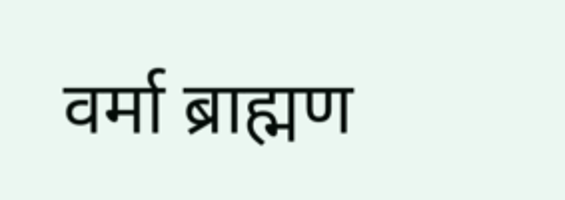वर्मा ब्राह्मण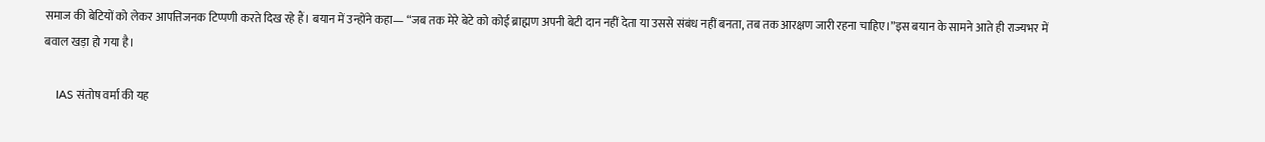समाज की बेटियों को लेकर आपत्तिजनक टिप्पणी करते दिख रहे हैं। बयान में उन्होंने कहा— “जब तक मेरे बेटे को कोई ब्राह्मण अपनी बेटी दान नहीं देता या उससे संबंध नहीं बनता, तब तक आरक्षण जारी रहना चाहिए।”इस बयान के सामने आते ही राज्यभर में बवाल खड़ा हो गया है।

    IAS संतोष वर्मा की यह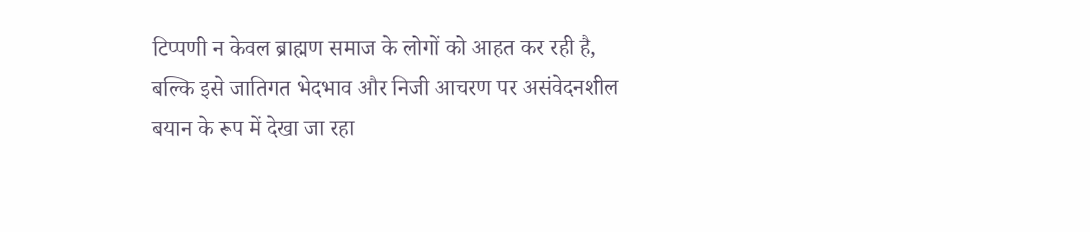टिप्पणी न केवल ब्राह्मण समाज के लोगों को आहत कर रही है, बल्कि इसे जातिगत भेदभाव और निजी आचरण पर असंवेदनशील बयान के रूप में देखा जा रहा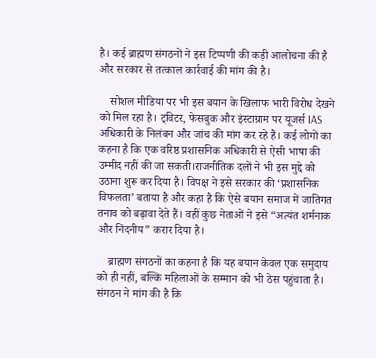है। कई ब्राह्मण संगठनों ने इस टिप्पणी की कड़ी आलोचना की है और सरकार से तत्काल कार्रवाई की मांग की है।

    सोशल मीडिया पर भी इस बयान के खिलाफ भारी विरोध देखने को मिल रहा है। ट्विटर, फेसबुक और इंस्टाग्राम पर यूजर्स IAS अधिकारी के निलंबन और जांच की मांग कर रहे हैं। कई लोगों का कहना है कि एक वरिष्ठ प्रशासनिक अधिकारी से ऐसी भाषा की उम्मीद नहीं की जा सकती।राजनीतिक दलों ने भी इस मुद्दे को उठाना शुरू कर दिया है। विपक्ष ने इसे सरकार की ‘प्रशासनिक विफलता’ बताया है और कहा है कि ऐसे बयान समाज में जातिगत तनाव को बढ़ावा देते हैं। वहीं कुछ नेताओं ने इसे “अत्यंत शर्मनाक और निंदनीय” करार दिया है।

    ब्राह्मण संगठनों का कहना है कि यह बयान केवल एक समुदाय को ही नहीं, बल्कि महिलाओं के सम्मान को भी ठेस पहुंचाता है। संगठन ने मांग की है कि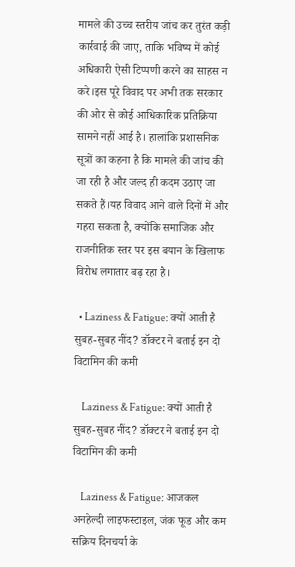मामले की उच्च स्तरीय जांच कर तुरंत कड़ी कार्रवाई की जाए, ताकि भविष्य में कोई अधिकारी ऐसी टिप्पणी करने का साहस न करे।इस पूरे विवाद पर अभी तक सरकार की ओर से कोई आधिकारिक प्रतिक्रिया सामने नहीं आई है। हालांकि प्रशासनिक सूत्रों का कहना है कि मामले की जांच की जा रही है और जल्द ही कदम उठाए जा सकते हैं।यह विवाद आने वाले दिनों में और गहरा सकता है, क्योंकि समाजिक और राजनीतिक स्तर पर इस बयान के खिलाफ विरोध लगातार बढ़ रहा है।

  • Laziness & Fatigue: क्यों आती है सुबह-सुबह नींद? डॉक्टर ने बताई इन दो विटामिन की कमी

    Laziness & Fatigue: क्यों आती है सुबह-सुबह नींद? डॉक्टर ने बताई इन दो विटामिन की कमी

    Laziness & Fatigue: आजकल अनहेल्दी लाइफस्टाइल, जंक फूड और कम सक्रिय दिनचर्या के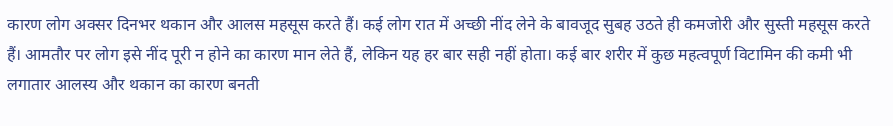कारण लोग अक्सर दिनभर थकान और आलस महसूस करते हैं। कई लोग रात में अच्छी नींद लेने के बावजूद सुबह उठते ही कमजोरी और सुस्ती महसूस करते हैं। आमतौर पर लोग इसे नींद पूरी न होने का कारण मान लेते हैं, लेकिन यह हर बार सही नहीं होता। कई बार शरीर में कुछ महत्वपूर्ण विटामिन की कमी भी लगातार आलस्य और थकान का कारण बनती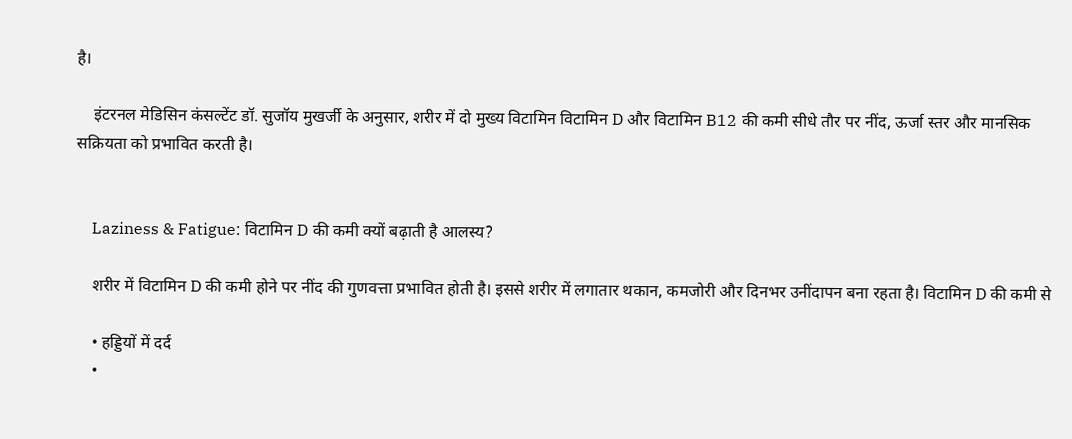है।

    इंटरनल मेडिसिन कंसल्टेंट डॉ. सुजॉय मुखर्जी के अनुसार, शरीर में दो मुख्य विटामिन विटामिन D और विटामिन B12 की कमी सीधे तौर पर नींद, ऊर्जा स्तर और मानसिक सक्रियता को प्रभावित करती है।


    Laziness & Fatigue: विटामिन D की कमी क्यों बढ़ाती है आलस्य?

    शरीर में विटामिन D की कमी होने पर नींद की गुणवत्ता प्रभावित होती है। इससे शरीर में लगातार थकान, कमजोरी और दिनभर उनींदापन बना रहता है। विटामिन D की कमी से

    • हड्डियों में दर्द
    •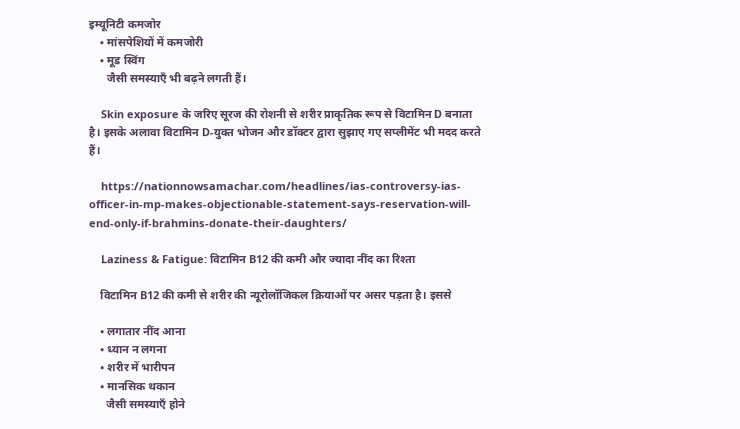इम्यूनिटी कमजोर
    • मांसपेशियों में कमजोरी
    • मूड स्विंग
      जैसी समस्याएँ भी बढ़ने लगती हैं।

    Skin exposure के जरिए सूरज की रोशनी से शरीर प्राकृतिक रूप से विटामिन D बनाता है। इसके अलावा विटामिन D-युक्त भोजन और डॉक्टर द्वारा सुझाए गए सप्लीमेंट भी मदद करते हैं।

    https://nationnowsamachar.com/headlines/ias-controversy-ias-officer-in-mp-makes-objectionable-statement-says-reservation-will-end-only-if-brahmins-donate-their-daughters/

    Laziness & Fatigue: विटामिन B12 की कमी और ज्यादा नींद का रिश्ता

    विटामिन B12 की कमी से शरीर की न्यूरोलॉजिकल क्रियाओं पर असर पड़ता है। इससे

    • लगातार नींद आना
    • ध्यान न लगना
    • शरीर में भारीपन
    • मानसिक थकान
      जैसी समस्याएँ होने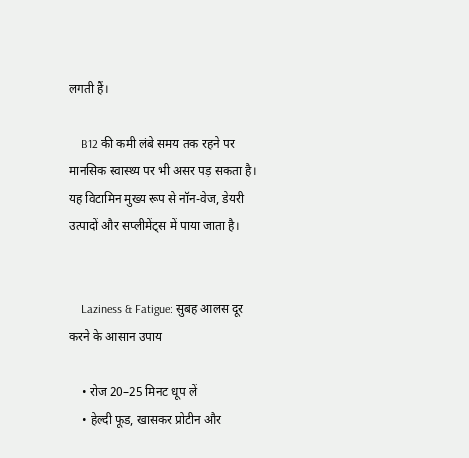लगती हैं।

    B12 की कमी लंबे समय तक रहने पर मानसिक स्वास्थ्य पर भी असर पड़ सकता है। यह विटामिन मुख्य रूप से नॉन-वेज, डेयरी उत्पादों और सप्लीमेंट्स में पाया जाता है।


    Laziness & Fatigue: सुबह आलस दूर करने के आसान उपाय

    • रोज 20–25 मिनट धूप लें
    • हेल्दी फूड, खासकर प्रोटीन और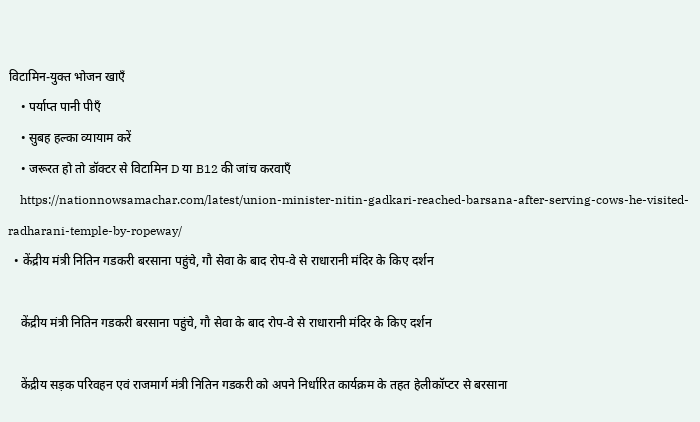विटामिन-युक्त भोजन खाएँ
    • पर्याप्त पानी पीएँ
    • सुबह हल्का व्यायाम करें
    • जरूरत हो तो डॉक्टर से विटामिन D या B12 की जांच करवाएँ
    https://nationnowsamachar.com/latest/union-minister-nitin-gadkari-reached-barsana-after-serving-cows-he-visited-radharani-temple-by-ropeway/
  • केंद्रीय मंत्री नितिन गडकरी बरसाना पहुंचे, गौ सेवा के बाद रोप-वे से राधारानी मंदिर के किए दर्शन

    केंद्रीय मंत्री नितिन गडकरी बरसाना पहुंचे, गौ सेवा के बाद रोप-वे से राधारानी मंदिर के किए दर्शन

    केंद्रीय सड़क परिवहन एवं राजमार्ग मंत्री नितिन गडकरी को अपने निर्धारित कार्यक्रम के तहत हेलीकॉप्टर से बरसाना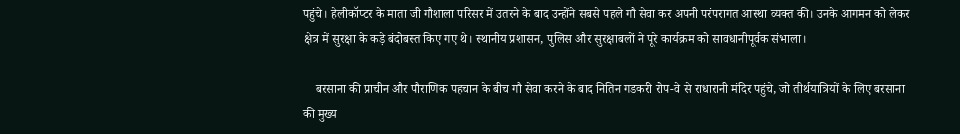पहुंचे। हेलीकॉप्टर के माता जी गौशाला परिसर में उतरने के बाद उन्होंने सबसे पहले गौ सेवा कर अपनी परंपरागत आस्था व्यक्त की। उनके आगमन को लेकर क्षेत्र में सुरक्षा के कड़े बंदोबस्त किए गए थे। स्थानीय प्रशासन, पुलिस और सुरक्षाबलों ने पूरे कार्यक्रम को सावधानीपूर्वक संभाला।

    बरसाना की प्राचीन और पौराणिक पहचान के बीच गौ सेवा करने के बाद नितिन गडकरी रोप-वे से राधारानी मंदिर पहुंचे, जो तीर्थयात्रियों के लिए बरसाना की मुख्य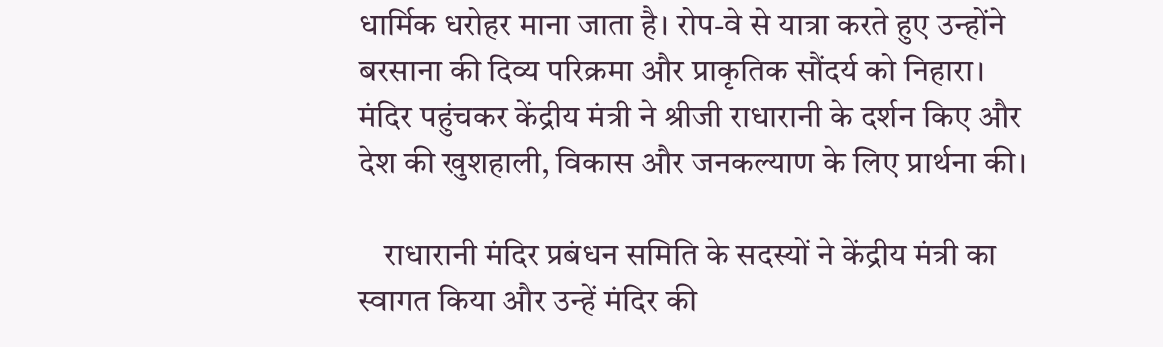धार्मिक धरोहर माना जाता है। रोप-वे से यात्रा करते हुए उन्होंने बरसाना की दिव्य परिक्रमा और प्राकृतिक सौंदर्य को निहारा। मंदिर पहुंचकर केंद्रीय मंत्री ने श्रीजी राधारानी के दर्शन किए और देश की खुशहाली, विकास और जनकल्याण के लिए प्रार्थना की।

    राधारानी मंदिर प्रबंधन समिति के सदस्यों ने केंद्रीय मंत्री का स्वागत किया और उन्हें मंदिर की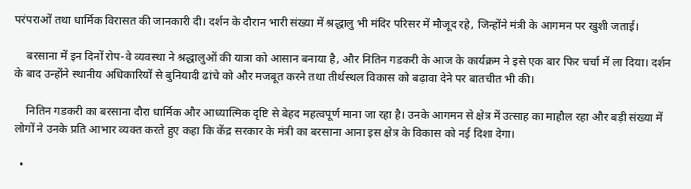परंपराओं तथा धार्मिक विरासत की जानकारी दी। दर्शन के दौरान भारी संख्या में श्रद्धालु भी मंदिर परिसर में मौजूद रहे, जिन्होंने मंत्री के आगमन पर खुशी जताई।

    बरसाना में इन दिनों रोप-वे व्यवस्था ने श्रद्धालुओं की यात्रा को आसान बनाया है, और नितिन गडकरी के आज के कार्यक्रम ने इसे एक बार फिर चर्चा में ला दिया। दर्शन के बाद उन्होंने स्थानीय अधिकारियों से बुनियादी ढांचे को और मजबूत करने तथा तीर्थस्थल विकास को बढ़ावा देने पर बातचीत भी की।

    नितिन गडकरी का बरसाना दौरा धार्मिक और आध्यात्मिक दृष्टि से बेहद महत्वपूर्ण माना जा रहा है। उनके आगमन से क्षेत्र में उत्साह का माहौल रहा और बड़ी संख्या में लोगों ने उनके प्रति आभार व्यक्त करते हुए कहा कि केंद्र सरकार के मंत्री का बरसाना आना इस क्षेत्र के विकास को नई दिशा देगा।

  •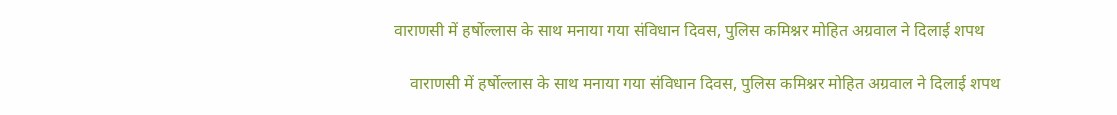वाराणसी में हर्षोल्लास के साथ मनाया गया संविधान दिवस, पुलिस कमिश्नर मोहित अग्रवाल ने दिलाई शपथ

    वाराणसी में हर्षोल्लास के साथ मनाया गया संविधान दिवस, पुलिस कमिश्नर मोहित अग्रवाल ने दिलाई शपथ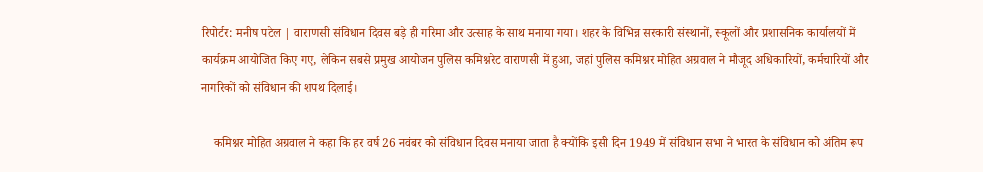रिपोर्टर: मनीष पटेल | वाराणसी संविधान दिवस बड़े ही गरिमा और उत्साह के साथ मनाया गया। शहर के विभिन्न सरकारी संस्थानों, स्कूलों और प्रशासनिक कार्यालयों में कार्यक्रम आयोजित किए गए, लेकिन सबसे प्रमुख आयोजन पुलिस कमिश्नरेट वाराणसी में हुआ, जहां पुलिस कमिश्नर मोहित अग्रवाल ने मौजूद अधिकारियों, कर्मचारियों और नागरिकों को संविधान की शपथ दिलाई।

    कमिश्नर मोहित अग्रवाल ने कहा कि हर वर्ष 26 नवंबर को संविधान दिवस मनाया जाता है क्योंकि इसी दिन 1949 में संविधान सभा ने भारत के संविधान को अंतिम रूप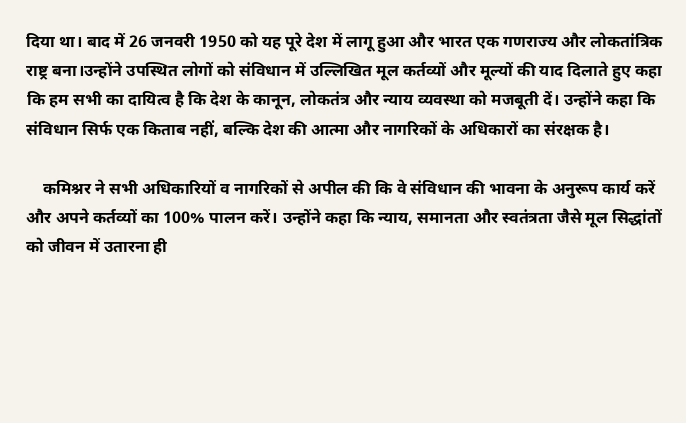दिया था। बाद में 26 जनवरी 1950 को यह पूरे देश में लागू हुआ और भारत एक गणराज्य और लोकतांत्रिक राष्ट्र बना।उन्होंने उपस्थित लोगों को संविधान में उल्लिखित मूल कर्तव्यों और मूल्यों की याद दिलाते हुए कहा कि हम सभी का दायित्व है कि देश के कानून, लोकतंत्र और न्याय व्यवस्था को मजबूती दें। उन्होंने कहा कि संविधान सिर्फ एक किताब नहीं, बल्कि देश की आत्मा और नागरिकों के अधिकारों का संरक्षक है।

    कमिश्नर ने सभी अधिकारियों व नागरिकों से अपील की कि वे संविधान की भावना के अनुरूप कार्य करें और अपने कर्तव्यों का 100% पालन करें। उन्होंने कहा कि न्याय, समानता और स्वतंत्रता जैसे मूल सिद्धांतों को जीवन में उतारना ही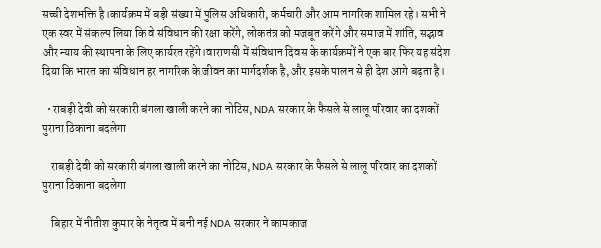सच्ची देशभक्ति है।कार्यक्रम में बड़ी संख्या में पुलिस अधिकारी, कर्मचारी और आम नागरिक शामिल रहे। सभी ने एक स्वर में संकल्प लिया कि वे संविधान की रक्षा करेंगे, लोकतंत्र को मजबूत करेंगे और समाज में शांति, सद्भाव और न्याय की स्थापना के लिए कार्यरत रहेंगे।वाराणसी में संविधान दिवस के कार्यक्रमों ने एक बार फिर यह संदेश दिया कि भारत का संविधान हर नागरिक के जीवन का मार्गदर्शक है, और इसके पालन से ही देश आगे बढ़ता है।

  • राबड़ी देवी को सरकारी बंगला खाली करने का नोटिस, NDA सरकार के फैसले से लालू परिवार का दशकों पुराना ठिकाना बदलेगा

    राबड़ी देवी को सरकारी बंगला खाली करने का नोटिस, NDA सरकार के फैसले से लालू परिवार का दशकों पुराना ठिकाना बदलेगा

    बिहार में नीतीश कुमार के नेतृत्व में बनी नई NDA सरकार ने कामकाज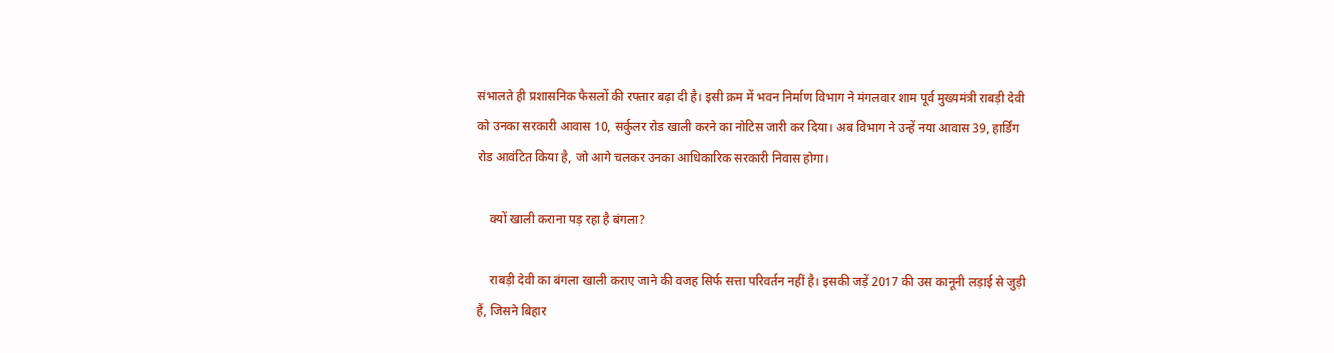संभालते ही प्रशासनिक फैसलों की रफ्तार बढ़ा दी है। इसी क्रम में भवन निर्माण विभाग ने मंगलवार शाम पूर्व मुख्यमंत्री राबड़ी देवी को उनका सरकारी आवास 10, सर्कुलर रोड खाली करने का नोटिस जारी कर दिया। अब विभाग ने उन्हें नया आवास 39, हार्डिंग रोड आवंटित किया है, जो आगे चलकर उनका आधिकारिक सरकारी निवास होगा।

    क्यों खाली कराना पड़ रहा है बंगला?

    राबड़ी देवी का बंगला खाली कराए जाने की वजह सिर्फ सत्ता परिवर्तन नहीं है। इसकी जड़ें 2017 की उस कानूनी लड़ाई से जुड़ी हैं, जिसने बिहार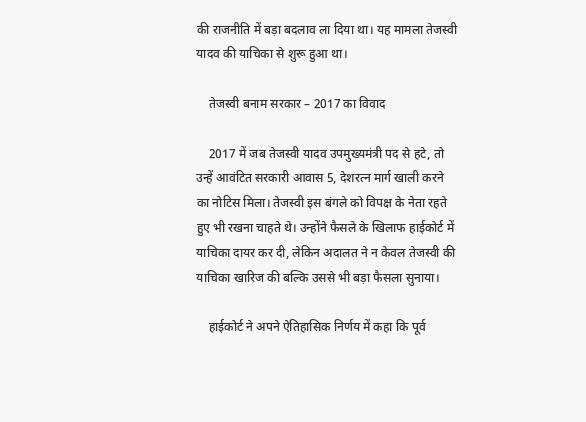की राजनीति में बड़ा बदलाव ला दिया था। यह मामला तेजस्वी यादव की याचिका से शुरू हुआ था।

    तेजस्वी बनाम सरकार – 2017 का विवाद

    2017 में जब तेजस्वी यादव उपमुख्यमंत्री पद से हटे, तो उन्हें आवंटित सरकारी आवास 5, देशरत्न मार्ग खाली करने का नोटिस मिला। तेजस्वी इस बंगले को विपक्ष के नेता रहते हुए भी रखना चाहते थे। उन्होंने फैसले के खिलाफ हाईकोर्ट में याचिका दायर कर दी, लेकिन अदालत ने न केवल तेजस्वी की याचिका खारिज की बल्कि उससे भी बड़ा फैसला सुनाया।

    हाईकोर्ट ने अपने ऐतिहासिक निर्णय में कहा कि पूर्व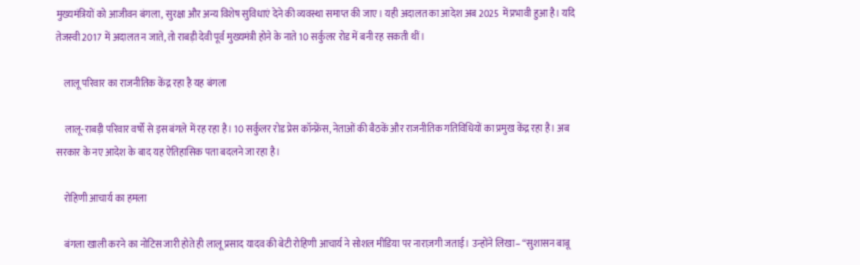मुख्यमंत्रियों को आजीवन बंगला, सुरक्षा और अन्य विशेष सुविधाएं देने की व्यवस्था समाप्त की जाए। यही अदालत का आदेश अब 2025 में प्रभावी हुआ है। यदि तेजस्वी 2017 में अदालत न जाते, तो राबड़ी देवी पूर्व मुख्यमंत्री होने के नाते 10 सर्कुलर रोड में बनी रह सकती थीं।

    लालू परिवार का राजनीतिक केंद्र रहा है यह बंगला

    लालू-राबड़ी परिवार वर्षों से इस बंगले में रह रहा है। 10 सर्कुलर रोड प्रेस कॉन्फ्रेंस, नेताओं की बैठकें और राजनीतिक गतिविधियों का प्रमुख केंद्र रहा है। अब सरकार के नए आदेश के बाद यह ऐतिहासिक पता बदलने जा रहा है।

    रोहिणी आचार्य का हमला

    बंगला खाली करने का नोटिस जारी होते ही लालू प्रसाद यादव की बेटी रोहिणी आचार्य ने सोशल मीडिया पर नाराज़गी जताई। उन्होंने लिखा– “सुशासन बाबू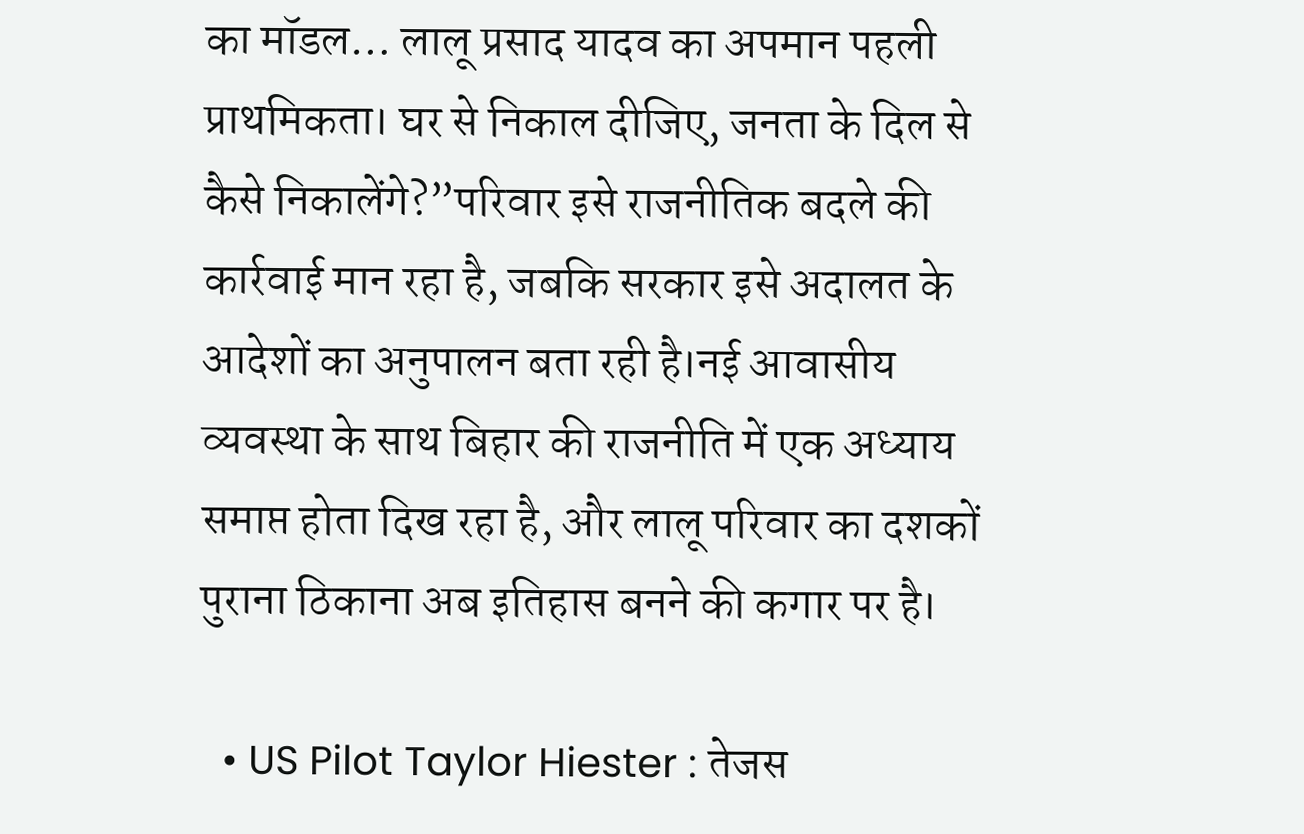का मॉडल… लालू प्रसाद यादव का अपमान पहली प्राथमिकता। घर से निकाल दीजिए, जनता के दिल से कैसे निकालेंगे?”परिवार इसे राजनीतिक बदले की कार्रवाई मान रहा है, जबकि सरकार इसे अदालत के आदेशों का अनुपालन बता रही है।नई आवासीय व्यवस्था के साथ बिहार की राजनीति में एक अध्याय समाप्त होता दिख रहा है, और लालू परिवार का दशकों पुराना ठिकाना अब इतिहास बनने की कगार पर है।

  • US Pilot Taylor Hiester : तेजस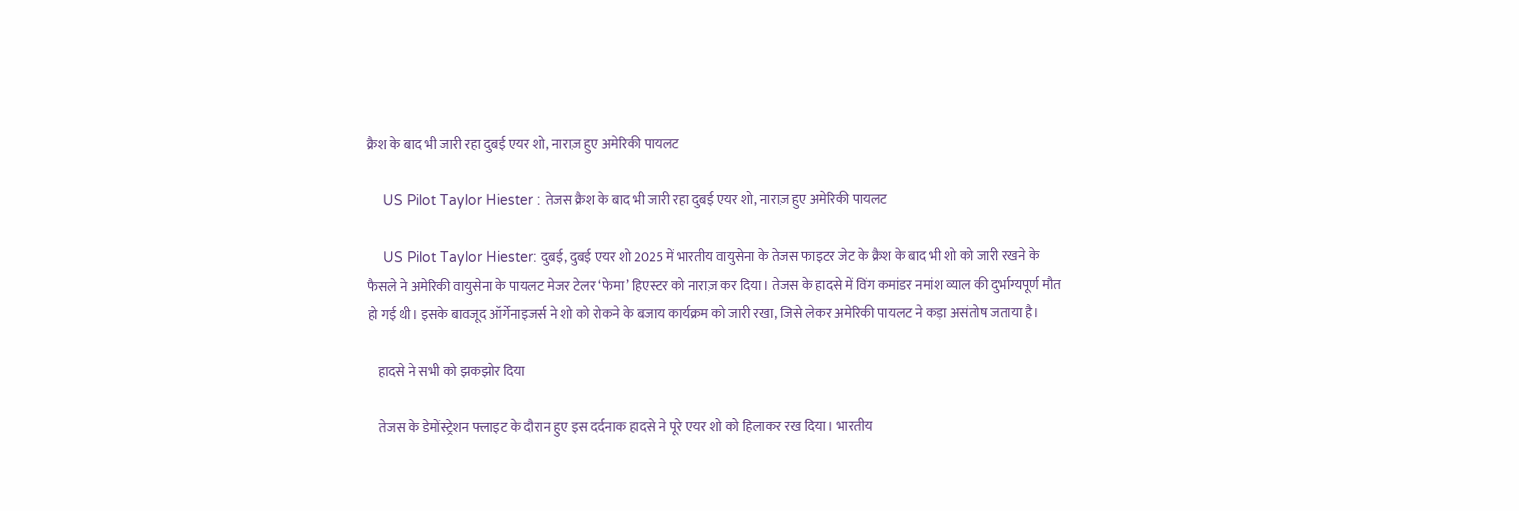क्रैश के बाद भी जारी रहा दुबई एयर शो, नाराज़ हुए अमेरिकी पायलट

    US Pilot Taylor Hiester : तेजस क्रैश के बाद भी जारी रहा दुबई एयर शो, नाराज़ हुए अमेरिकी पायलट

    US Pilot Taylor Hiester: दुबई, दुबई एयर शो 2025 में भारतीय वायुसेना के तेजस फाइटर जेट के क्रैश के बाद भी शो को जारी रखने के फैसले ने अमेरिकी वायुसेना के पायलट मेजर टेलर ‘फेमा’ हिएस्टर को नाराज़ कर दिया। तेजस के हादसे में विंग कमांडर नमांश व्याल की दुर्भाग्यपूर्ण मौत हो गई थी। इसके बावजूद ऑर्गेनाइजर्स ने शो को रोकने के बजाय कार्यक्रम को जारी रखा, जिसे लेकर अमेरिकी पायलट ने कड़ा असंतोष जताया है।

    हादसे ने सभी को झकझोर दिया

    तेजस के डेमोंस्ट्रेशन फ्लाइट के दौरान हुए इस दर्दनाक हादसे ने पूरे एयर शो को हिलाकर रख दिया। भारतीय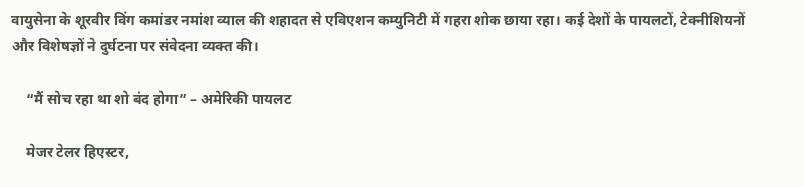वायुसेना के शूरवीर विंग कमांडर नमांश व्याल की शहादत से एविएशन कम्युनिटी में गहरा शोक छाया रहा। कई देशों के पायलटों, टेक्नीशियनों और विशेषज्ञों ने दुर्घटना पर संवेदना व्यक्त की।

    “मैं सोच रहा था शो बंद होगा” – अमेरिकी पायलट

    मेजर टेलर हिएस्टर,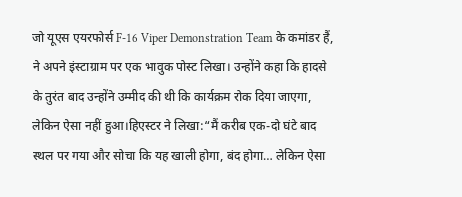जो यूएस एयरफोर्स F-16 Viper Demonstration Team के कमांडर हैं, ने अपने इंस्टाग्राम पर एक भावुक पोस्ट लिखा। उन्होंने कहा कि हादसे के तुरंत बाद उन्होंने उम्मीद की थी कि कार्यक्रम रोक दिया जाएगा, लेकिन ऐसा नहीं हुआ।हिएस्टर ने लिखा:“मैं करीब एक-दो घंटे बाद स्थल पर गया और सोचा कि यह खाली होगा, बंद होगा… लेकिन ऐसा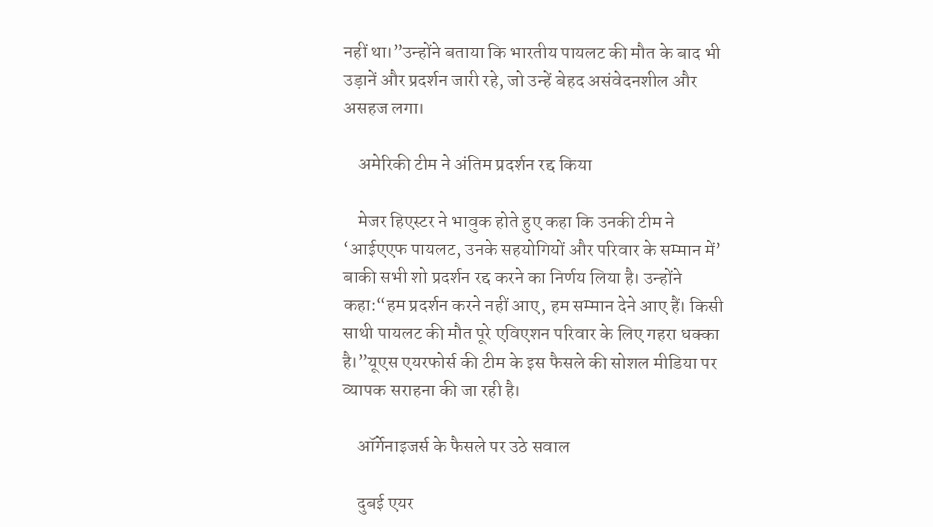नहीं था।”उन्होंने बताया कि भारतीय पायलट की मौत के बाद भी उड़ानें और प्रदर्शन जारी रहे, जो उन्हें बेहद असंवेदनशील और असहज लगा।

    अमेरिकी टीम ने अंतिम प्रदर्शन रद्द किया

    मेजर हिएस्टर ने भावुक होते हुए कहा कि उनकी टीम ने ‘आईएएफ पायलट, उनके सहयोगियों और परिवार के सम्मान में’ बाकी सभी शो प्रदर्शन रद्द करने का निर्णय लिया है। उन्होंने कहा:“हम प्रदर्शन करने नहीं आए, हम सम्मान देने आए हैं। किसी साथी पायलट की मौत पूरे एविएशन परिवार के लिए गहरा धक्का है।”यूएस एयरफोर्स की टीम के इस फैसले की सोशल मीडिया पर व्यापक सराहना की जा रही है।

    ऑर्गेनाइजर्स के फैसले पर उठे सवाल

    दुबई एयर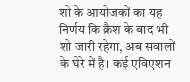शो के आयोजकों का यह निर्णय कि क्रैश के बाद भी शो जारी रहेगा, अब सवालों के घेरे में है। कई एविएशन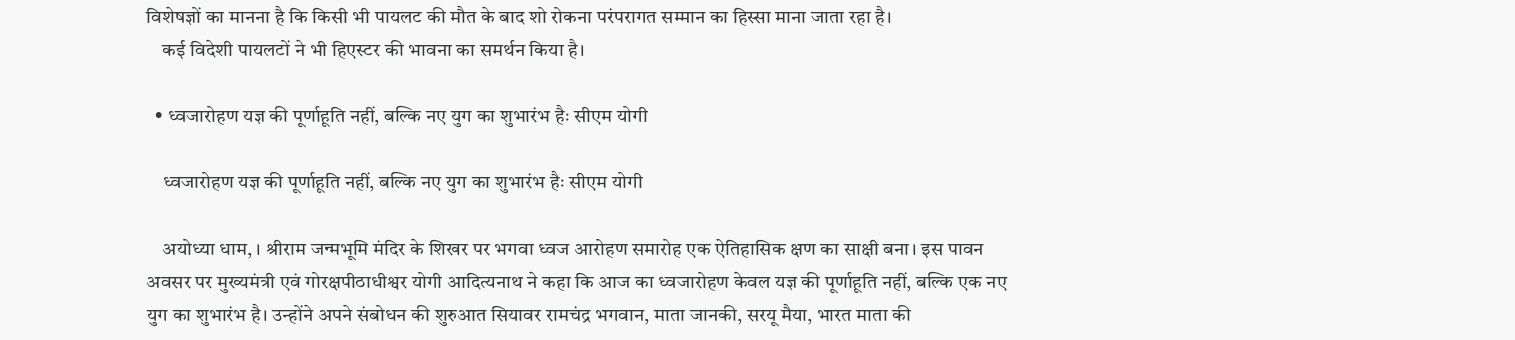विशेषज्ञों का मानना है कि किसी भी पायलट की मौत के बाद शो रोकना परंपरागत सम्मान का हिस्सा माना जाता रहा है।
    कई विदेशी पायलटों ने भी हिएस्टर की भावना का समर्थन किया है।

  • ध्वजारोहण यज्ञ की पूर्णाहूति नहीं, बल्कि नए युग का शुभारंभ हैः सीएम योगी

    ध्वजारोहण यज्ञ की पूर्णाहूति नहीं, बल्कि नए युग का शुभारंभ हैः सीएम योगी

    अयोध्या धाम, । श्रीराम जन्मभूमि मंदिर के शिखर पर भगवा ध्वज आरोहण समारोह एक ऐतिहासिक क्षण का साक्षी बना। इस पावन अवसर पर मुख्यमंत्री एवं गोरक्षपीठाधीश्वर योगी आदित्यनाथ ने कहा कि आज का ध्वजारोहण केवल यज्ञ की पूर्णाहूति नहीं, बल्कि एक नए युग का शुभारंभ है। उन्होंने अपने संबोधन की शुरुआत सियावर रामचंद्र भगवान, माता जानकी, सरयू मैया, भारत माता की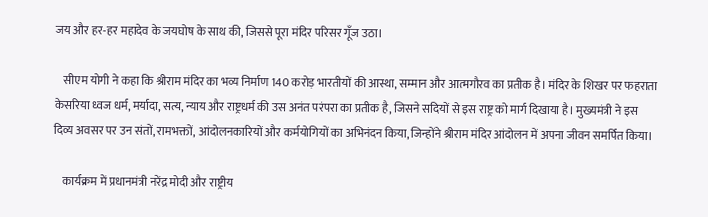जय और हर-हर महादेव के जयघोष के साथ की, जिससे पूरा मंदिर परिसर गूँज उठा।

    सीएम योगी ने कहा कि श्रीराम मंदिर का भव्य निर्माण 140 करोड़ भारतीयों की आस्था, सम्मान और आत्मगौरव का प्रतीक है। मंदिर के शिखर पर फहराता केसरिया ध्वज धर्म, मर्यादा, सत्य, न्याय और राष्ट्रधर्म की उस अनंत परंपरा का प्रतीक है, जिसने सदियों से इस राष्ट्र को मार्ग दिखाया है। मुख्यमंत्री ने इस दिव्य अवसर पर उन संतों, रामभक्तों, आंदोलनकारियों और कर्मयोगियों का अभिनंदन किया, जिन्होंने श्रीराम मंदिर आंदोलन में अपना जीवन समर्पित किया।

    कार्यक्रम में प्रधानमंत्री नरेंद्र मोदी और राष्ट्रीय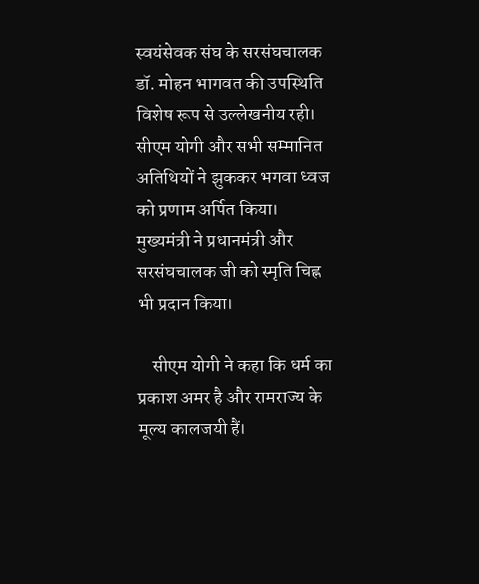स्वयंसेवक संघ के सरसंघचालक डॉ. मोहन भागवत की उपस्थिति विशेष रूप से उल्लेखनीय रही। सीएम योगी और सभी सम्मानित अतिथियों ने झुककर भगवा ध्वज को प्रणाम अर्पित किया। मुख्यमंत्री ने प्रधानमंत्री और सरसंघचालक जी को स्मृति चिह्न भी प्रदान किया।

    सीएम योगी ने कहा कि धर्म का प्रकाश अमर है और रामराज्य के मूल्य कालजयी हैं।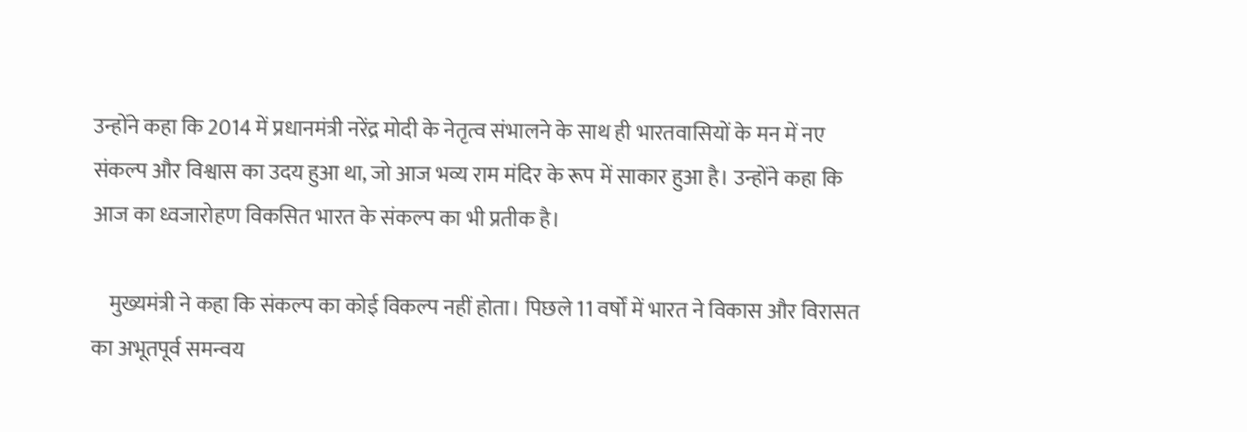उन्होंने कहा कि 2014 में प्रधानमंत्री नरेंद्र मोदी के नेतृत्व संभालने के साथ ही भारतवासियों के मन में नए संकल्प और विश्वास का उदय हुआ था, जो आज भव्य राम मंदिर के रूप में साकार हुआ है। उन्होंने कहा कि आज का ध्वजारोहण विकसित भारत के संकल्प का भी प्रतीक है।

    मुख्यमंत्री ने कहा कि संकल्प का कोई विकल्प नहीं होता। पिछले 11 वर्षों में भारत ने विकास और विरासत का अभूतपूर्व समन्वय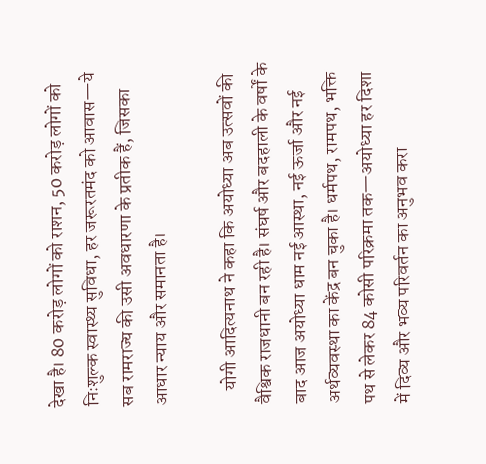देखा है। 80 करोड़ लोगों को राशन, 50 करोड़ लोगों को निःशुल्क स्वास्थ्य सुविधा, हर जरूरतमंद को आवास—ये सब रामराज्य की उसी अवधारणा के प्रतीक हैं, जिसका आधार न्याय और समानता है।

    योगी आदित्यनाथ ने कहा कि अयोध्या अब उत्सवों की वैश्विक राजधानी बन रही है। संघर्ष और बदहाली के वर्षों के बाद आज अयोध्या धाम नई आस्था, नई ऊर्जा और नई अर्थव्यवस्था का केंद्र बन चुका है। धर्मपथ, रामपथ, भक्ति पथ से लेकर 84 कोसी परिक्रमा तक—अयोध्या हर दिशा में दिव्य और भव्य परिवर्तन का अनुभव करा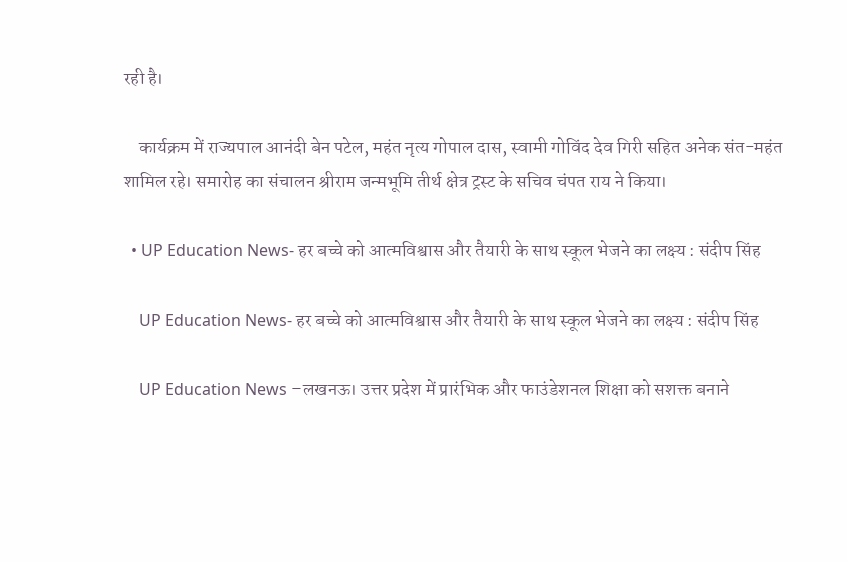रही है।

    कार्यक्रम में राज्यपाल आनंदी बेन पटेल, महंत नृत्य गोपाल दास, स्वामी गोविंद देव गिरी सहित अनेक संत-महंत शामिल रहे। समारोह का संचालन श्रीराम जन्मभूमि तीर्थ क्षेत्र ट्रस्ट के सचिव चंपत राय ने किया।

  • UP Education News- हर बच्चे को आत्मविश्वास और तैयारी के साथ स्कूल भेजने का लक्ष्य : संदीप सिंह

    UP Education News- हर बच्चे को आत्मविश्वास और तैयारी के साथ स्कूल भेजने का लक्ष्य : संदीप सिंह

    UP Education News –लखनऊ। उत्तर प्रदेश में प्रारंभिक और फाउंडेशनल शिक्षा को सशक्त बनाने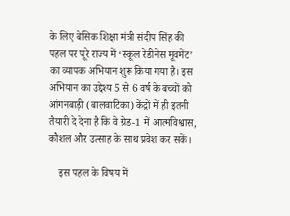के लिए बेसिक शिक्षा मंत्री संदीप सिंह की पहल पर पूरे राज्य में ‘स्कूल रेडीनेस मूवमेंट’ का व्यापक अभियान शुरू किया गया है। इस अभियान का उद्देश्य 5 से 6 वर्ष के बच्चों को आंगनबाड़ी (बालवाटिका) केंद्रों में ही इतनी तैयारी दे देना है कि वे ग्रेड-1 में आत्मविश्वास, कौशल और उत्साह के साथ प्रवेश कर सकें।

    इस पहल के विषय में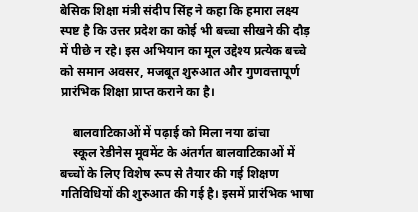बेसिक शिक्षा मंत्री संदीप सिंह ने कहा कि हमारा लक्ष्य स्पष्ट है कि उत्तर प्रदेश का कोई भी बच्चा सीखने की दौड़ में पीछे न रहे। इस अभियान का मूल उद्देश्य प्रत्येक बच्चे को समान अवसर, मजबूत शुरुआत और गुणवत्तापूर्ण प्रारंभिक शिक्षा प्राप्त कराने का है।

    बालवाटिकाओं में पढ़ाई को मिला नया ढांचा
    स्कूल रेडीनेस मूवमेंट के अंतर्गत बालवाटिकाओं में बच्चों के लिए विशेष रूप से तैयार की गई शिक्षण गतिविधियों की शुरुआत की गई है। इसमें प्रारंभिक भाषा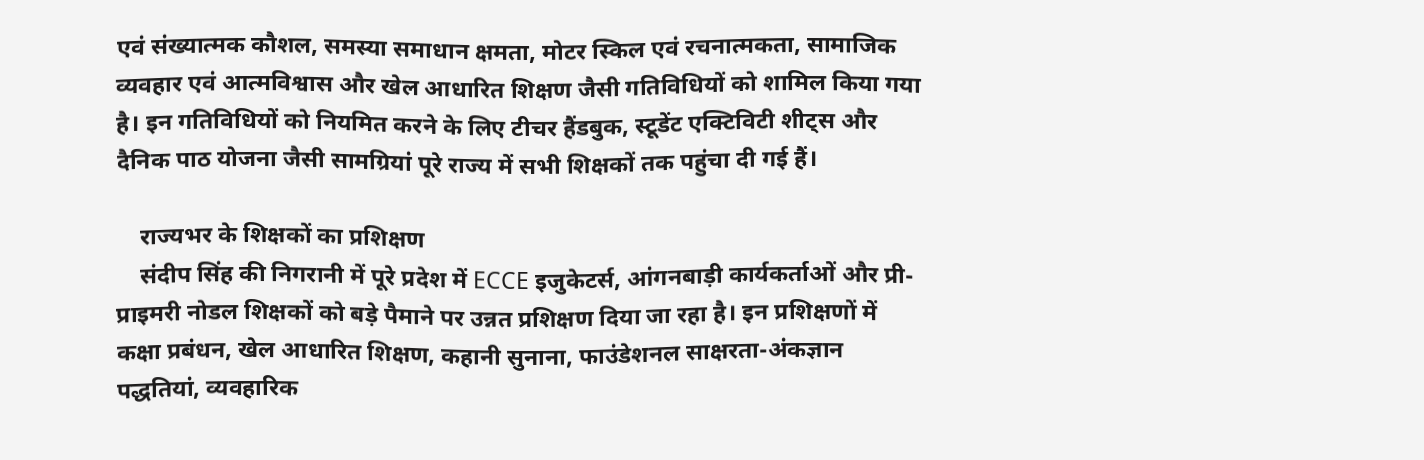एवं संख्यात्मक कौशल, समस्या समाधान क्षमता, मोटर स्किल एवं रचनात्मकता, सामाजिक व्यवहार एवं आत्मविश्वास और खेल आधारित शिक्षण जैसी गतिविधियों को शामिल किया गया है। इन गतिविधियों को नियमित करने के लिए टीचर हैंडबुक, स्टूडेंट एक्टिविटी शीट्स और दैनिक पाठ योजना जैसी सामग्रियां पूरे राज्य में सभी शिक्षकों तक पहुंचा दी गई हैं।

    राज्यभर के शिक्षकों का प्रशिक्षण
    संदीप सिंह की निगरानी में पूरे प्रदेश में ECCE इजुकेटर्स, आंगनबाड़ी कार्यकर्ताओं और प्री-प्राइमरी नोडल शिक्षकों को बड़े पैमाने पर उन्नत प्रशिक्षण दिया जा रहा है। इन प्रशिक्षणों में कक्षा प्रबंधन, खेल आधारित शिक्षण, कहानी सुनाना, फाउंडेशनल साक्षरता-अंकज्ञान पद्धतियां, व्यवहारिक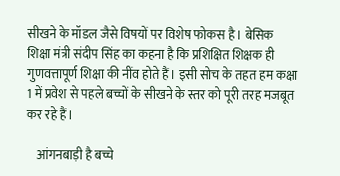सीखने के मॉडल जैसे विषयों पर विशेष फोकस है। बेसिक शिक्षा मंत्री संदीप सिंह का कहना है कि प्रशिक्षित शिक्षक ही गुणवत्तापूर्ण शिक्षा की नींव होते हैं। इसी सोच के तहत हम कक्षा 1 में प्रवेश से पहले बच्चों के सीखने के स्तर को पूरी तरह मजबूत कर रहे हैं।

    आंगनबाड़ी है बच्चे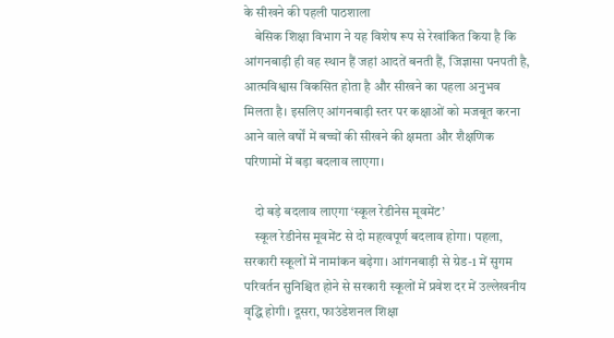के सीखने की पहली पाठशाला
    बेसिक शिक्षा विभाग ने यह विशेष रूप से रेखांकित किया है कि आंगनबाड़ी ही वह स्थान हैं जहां आदतें बनती हैं, जिज्ञासा पनपती है, आत्मविश्वास विकसित होता है और सीखने का पहला अनुभव मिलता है। इसलिए आंगनबाड़ी स्तर पर कक्षाओं को मजबूत करना आने वाले वर्षों में बच्चों की सीखने की क्षमता और शैक्षणिक परिणामों में बड़ा बदलाव लाएगा।

    दो बड़े बदलाव लाएगा ‘स्कूल रेडीनेस मूवमेंट’
    स्कूल रेडीनेस मूवमेंट से दो महत्वपूर्ण बदलाव होगा। पहला, सरकारी स्कूलों में नामांकन बढ़ेगा। आंगनबाड़ी से ग्रेड-1 में सुगम परिवर्तन सुनिश्चित होने से सरकारी स्कूलों में प्रवेश दर में उल्लेखनीय वृद्धि होगी। दूसरा, फाउंडेशनल शिक्षा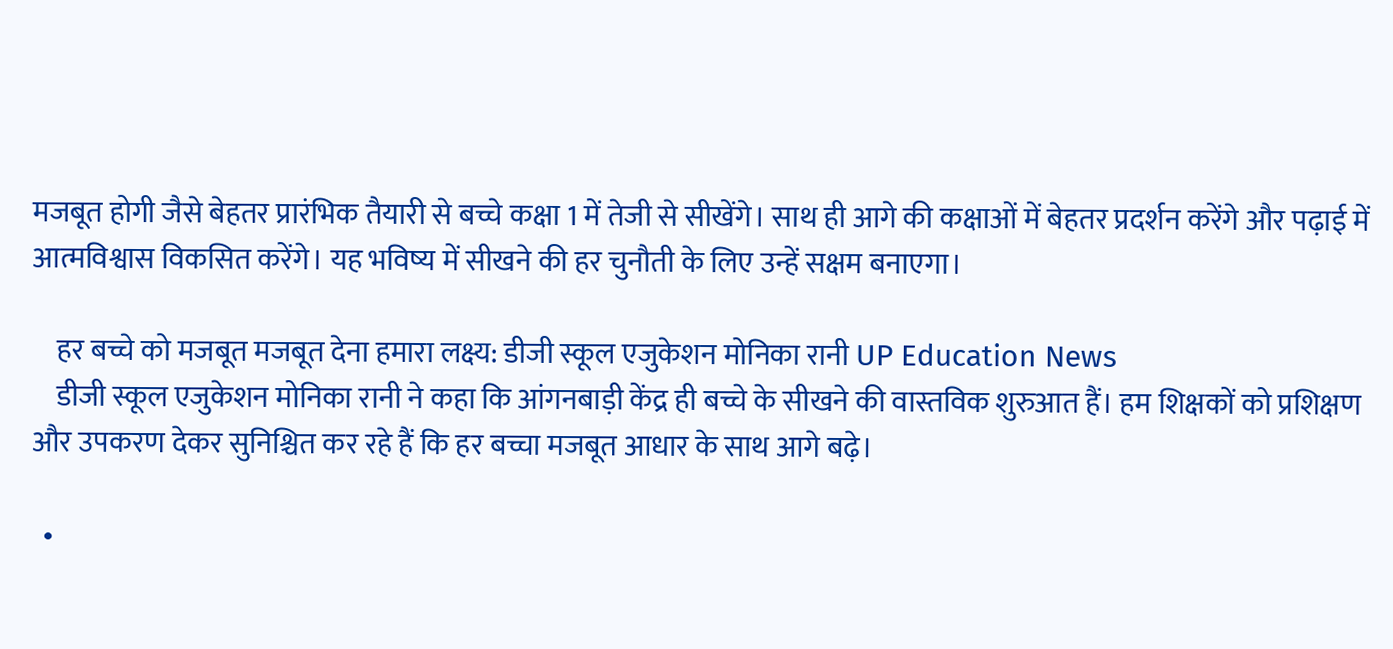मजबूत होगी जैसे बेहतर प्रारंभिक तैयारी से बच्चे कक्षा 1 में तेजी से सीखेंगे। साथ ही आगे की कक्षाओं में बेहतर प्रदर्शन करेंगे और पढ़ाई में आत्मविश्वास विकसित करेंगे। यह भविष्य में सीखने की हर चुनौती के लिए उन्हें सक्षम बनाएगा।

    हर बच्चे को मजबूत मजबूत देना हमारा लक्ष्य: डीजी स्कूल एजुकेशन मोनिका रानी UP Education News
    डीजी स्कूल एजुकेशन मोनिका रानी ने कहा कि आंगनबाड़ी केंद्र ही बच्चे के सीखने की वास्तविक शुरुआत हैं। हम शिक्षकों को प्रशिक्षण और उपकरण देकर सुनिश्चित कर रहे हैं कि हर बच्चा मजबूत आधार के साथ आगे बढ़े।

  •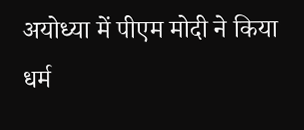अयोध्या में पीएम मोदी ने किया धर्म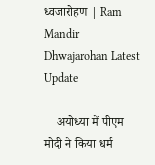ध्वजारोहण | Ram Mandir Dhwajarohan Latest Update

    अयोध्या में पीएम मोदी ने किया धर्म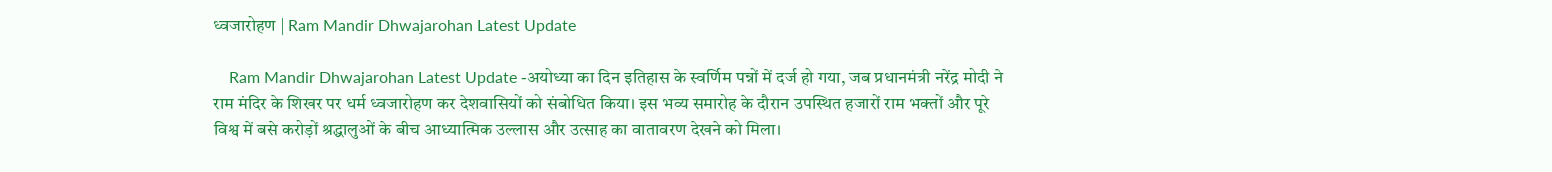ध्वजारोहण | Ram Mandir Dhwajarohan Latest Update

    Ram Mandir Dhwajarohan Latest Update -अयोध्या का दिन इतिहास के स्वर्णिम पन्नों में दर्ज हो गया, जब प्रधानमंत्री नरेंद्र मोदी ने राम मंदिर के शिखर पर धर्म ध्वजारोहण कर देशवासियों को संबोधित किया। इस भव्य समारोह के दौरान उपस्थित हजारों राम भक्तों और पूरे विश्व में बसे करोड़ों श्रद्धालुओं के बीच आध्यात्मिक उल्लास और उत्साह का वातावरण देखने को मिला।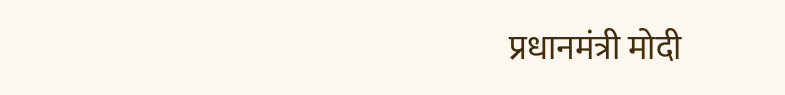प्रधानमंत्री मोदी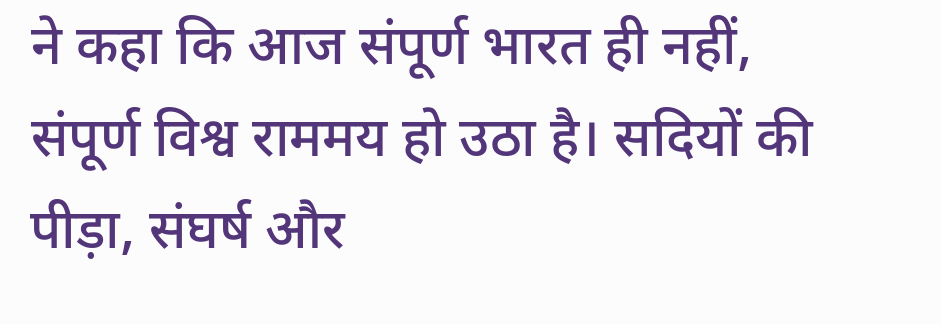ने कहा कि आज संपूर्ण भारत ही नहीं, संपूर्ण विश्व राममय हो उठा है। सदियों की पीड़ा, संघर्ष और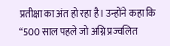प्रतीक्षा का अंत हो रहा है। उन्होंने कहा कि “500 साल पहले जो अग्नि प्रज्वलित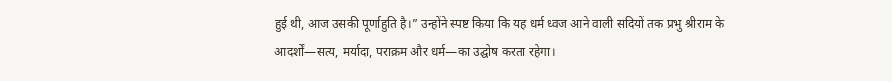हुई थी, आज उसकी पूर्णाहुति है।” उन्होंने स्पष्ट किया कि यह धर्म ध्वज आने वाली सदियों तक प्रभु श्रीराम के आदर्शों—सत्य, मर्यादा, पराक्रम और धर्म—का उद्घोष करता रहेगा।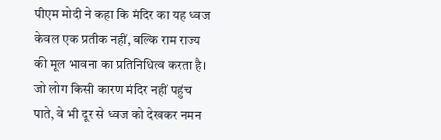पीएम मोदी ने कहा कि मंदिर का यह ध्वज केवल एक प्रतीक नहीं, बल्कि राम राज्य की मूल भावना का प्रतिनिधित्व करता है। जो लोग किसी कारण मंदिर नहीं पहुंच पाते, वे भी दूर से ध्वज को देखकर नमन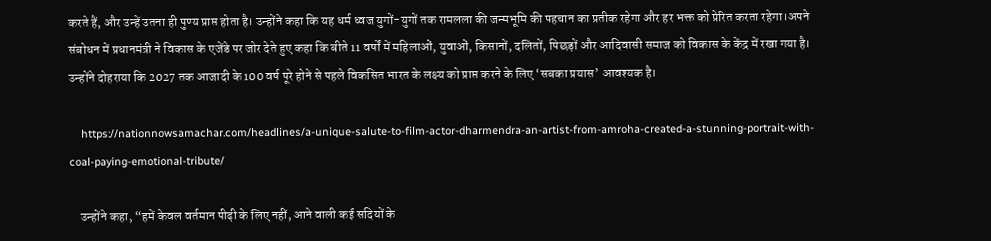करते हैं, और उन्हें उतना ही पुण्य प्राप्त होता है। उन्होंने कहा कि यह धर्म ध्वज युगों-युगों तक रामलला की जन्मभूमि की पहचान का प्रतीक रहेगा और हर भक्त को प्रेरित करता रहेगा।अपने संबोधन में प्रधानमंत्री ने विकास के एजेंडे पर जोर देते हुए कहा कि बीते 11 वर्षों में महिलाओं, युवाओं, किसानों, दलितों, पिछड़ों और आदिवासी समाज को विकास के केंद्र में रखा गया है। उन्होंने दोहराया कि 2027 तक आजादी के 100 वर्ष पूरे होने से पहले विकसित भारत के लक्ष्य को प्राप्त करने के लिए ‘सबका प्रयास’ आवश्यक है।

    https://nationnowsamachar.com/headlines/a-unique-salute-to-film-actor-dharmendra-an-artist-from-amroha-created-a-stunning-portrait-with-coal-paying-emotional-tribute/

    उन्होंने कहा, “हमें केवल वर्तमान पीढ़ी के लिए नहीं, आने वाली कई सदियों के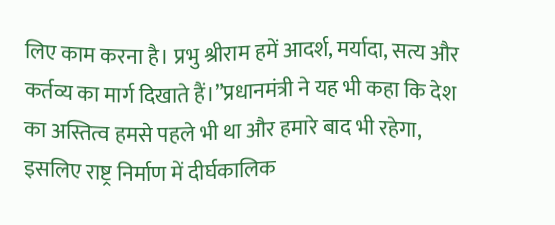लिए काम करना है। प्रभु श्रीराम हमें आदर्श, मर्यादा, सत्य और कर्तव्य का मार्ग दिखाते हैं।”प्रधानमंत्री ने यह भी कहा कि देश का अस्तित्व हमसे पहले भी था और हमारे बाद भी रहेगा, इसलिए राष्ट्र निर्माण में दीर्घकालिक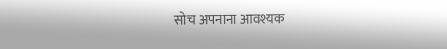सोच अपनाना आवश्यक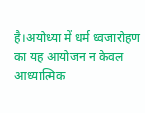है।अयोध्या में धर्म ध्वजारोहण का यह आयोजन न केवल आध्यात्मिक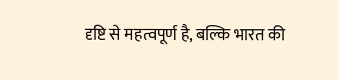दृष्टि से महत्वपूर्ण है, बल्कि भारत की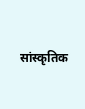सांस्कृतिक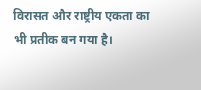विरासत और राष्ट्रीय एकता का भी प्रतीक बन गया है।